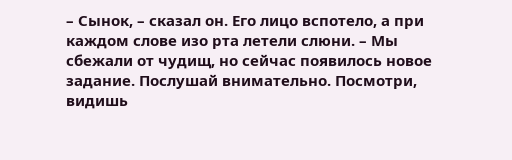– Сынок, – сказал он. Его лицо вспотело, а при каждом слове изо рта летели слюни. – Мы сбежали от чудищ, но сейчас появилось новое задание. Послушай внимательно. Посмотри, видишь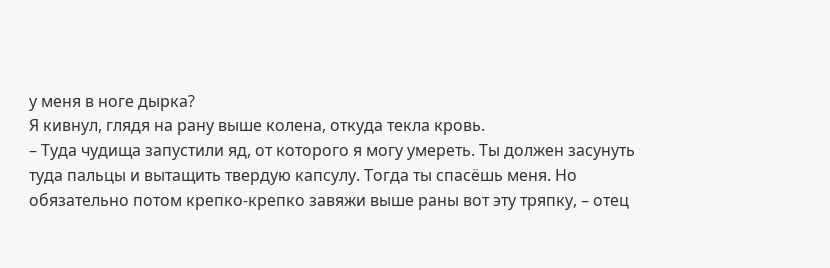у меня в ноге дырка?
Я кивнул, глядя на рану выше колена, откуда текла кровь.
– Туда чудища запустили яд, от которого я могу умереть. Ты должен засунуть туда пальцы и вытащить твердую капсулу. Тогда ты спасёшь меня. Но обязательно потом крепко-крепко завяжи выше раны вот эту тряпку, – отец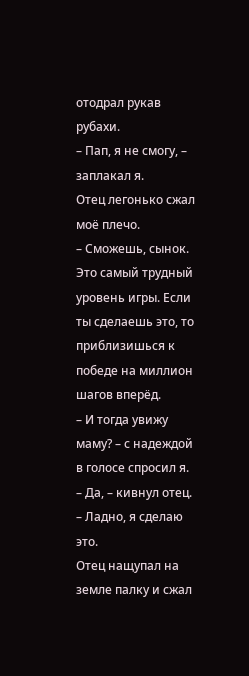отодрал рукав рубахи.
– Пап, я не смогу, – заплакал я.
Отец легонько сжал моё плечо.
– Сможешь, сынок. Это самый трудный уровень игры. Если ты сделаешь это, то приблизишься к победе на миллион шагов вперёд.
– И тогда увижу маму? – с надеждой в голосе спросил я.
– Да, – кивнул отец.
– Ладно, я сделаю это.
Отец нащупал на земле палку и сжал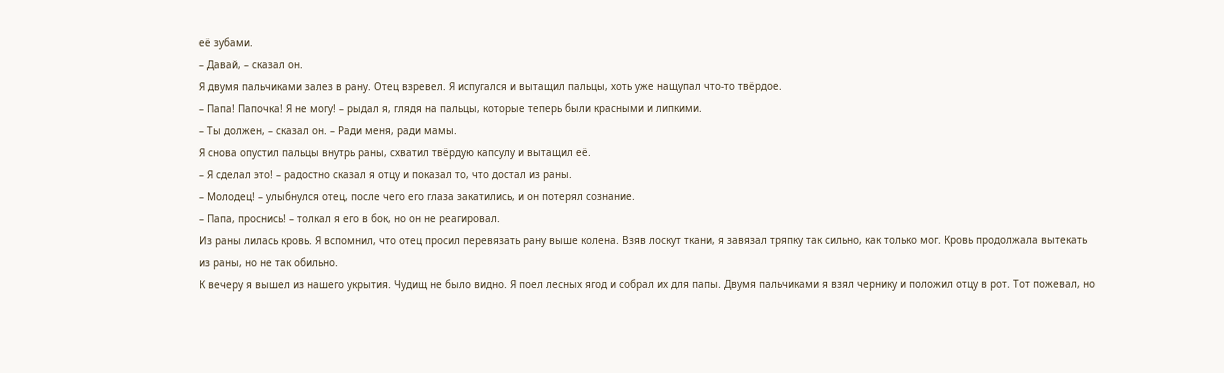её зубами.
– Давай, – сказал он.
Я двумя пальчиками залез в рану. Отец взревел. Я испугался и вытащил пальцы, хоть уже нащупал что-то твёрдое.
– Папа! Папочка! Я не могу! – рыдал я, глядя на пальцы, которые теперь были красными и липкими.
– Ты должен, – сказал он. – Ради меня, ради мамы.
Я снова опустил пальцы внутрь раны, схватил твёрдую капсулу и вытащил её.
– Я сделал это! – радостно сказал я отцу и показал то, что достал из раны.
– Молодец! – улыбнулся отец, после чего его глаза закатились, и он потерял сознание.
– Папа, проснись! – толкал я его в бок, но он не реагировал.
Из раны лилась кровь. Я вспомнил, что отец просил перевязать рану выше колена. Взяв лоскут ткани, я завязал тряпку так сильно, как только мог. Кровь продолжала вытекать из раны, но не так обильно.
К вечеру я вышел из нашего укрытия. Чудищ не было видно. Я поел лесных ягод и собрал их для папы. Двумя пальчиками я взял чернику и положил отцу в рот. Тот пожевал, но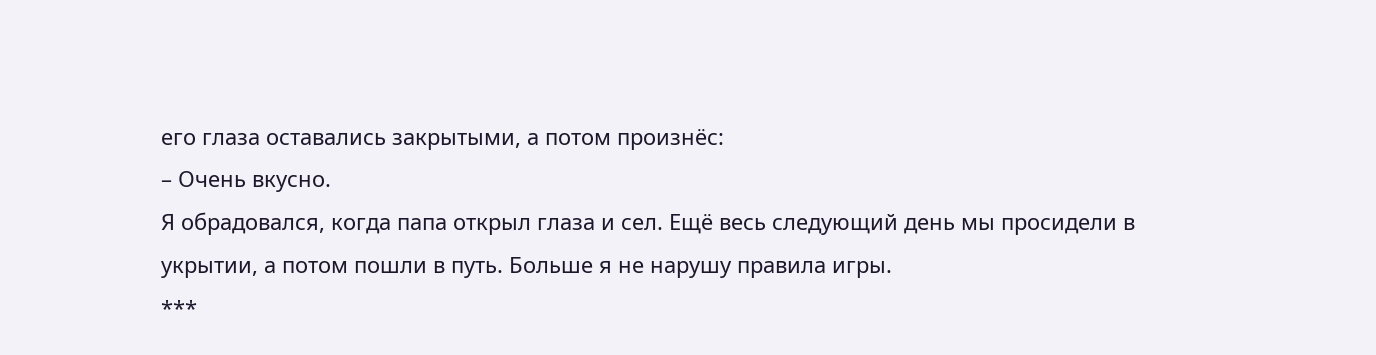его глаза оставались закрытыми, а потом произнёс:
– Очень вкусно.
Я обрадовался, когда папа открыл глаза и сел. Ещё весь следующий день мы просидели в укрытии, а потом пошли в путь. Больше я не нарушу правила игры.
***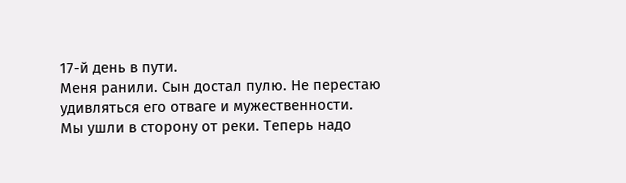17-й день в пути.
Меня ранили. Сын достал пулю. Не перестаю удивляться его отваге и мужественности.
Мы ушли в сторону от реки. Теперь надо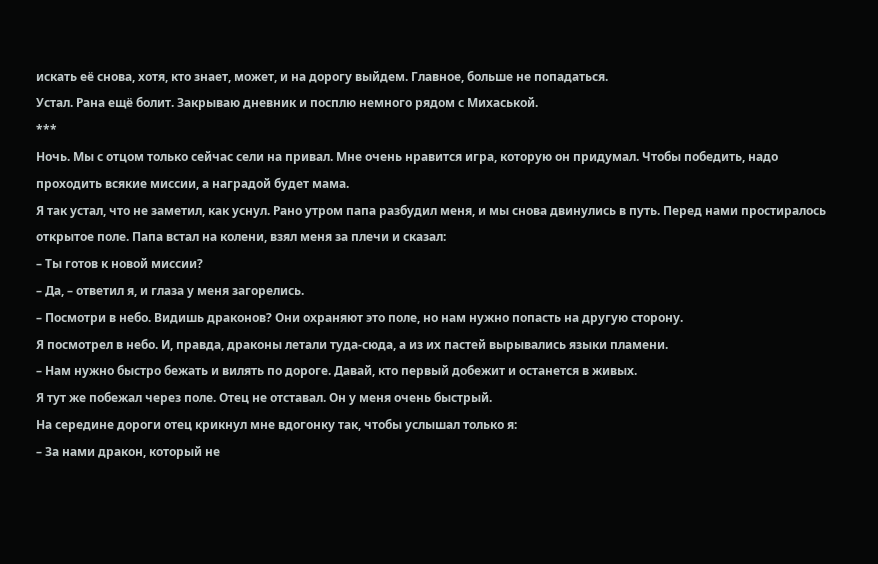искать её снова, хотя, кто знает, может, и на дорогу выйдем. Главное, больше не попадаться.
Устал. Рана ещё болит. Закрываю дневник и посплю немного рядом с Михаськой.
***
Ночь. Мы с отцом только сейчас сели на привал. Мне очень нравится игра, которую он придумал. Чтобы победить, надо проходить всякие миссии, а наградой будет мама.
Я так устал, что не заметил, как уснул. Рано утром папа разбудил меня, и мы снова двинулись в путь. Перед нами простиралось открытое поле. Папа встал на колени, взял меня за плечи и сказал:
– Ты готов к новой миссии?
– Да, – ответил я, и глаза у меня загорелись.
– Посмотри в небо. Видишь драконов? Они охраняют это поле, но нам нужно попасть на другую сторону.
Я посмотрел в небо. И, правда, драконы летали туда-сюда, а из их пастей вырывались языки пламени.
– Нам нужно быстро бежать и вилять по дороге. Давай, кто первый добежит и останется в живых.
Я тут же побежал через поле. Отец не отставал. Он у меня очень быстрый.
На середине дороги отец крикнул мне вдогонку так, чтобы услышал только я:
– За нами дракон, который не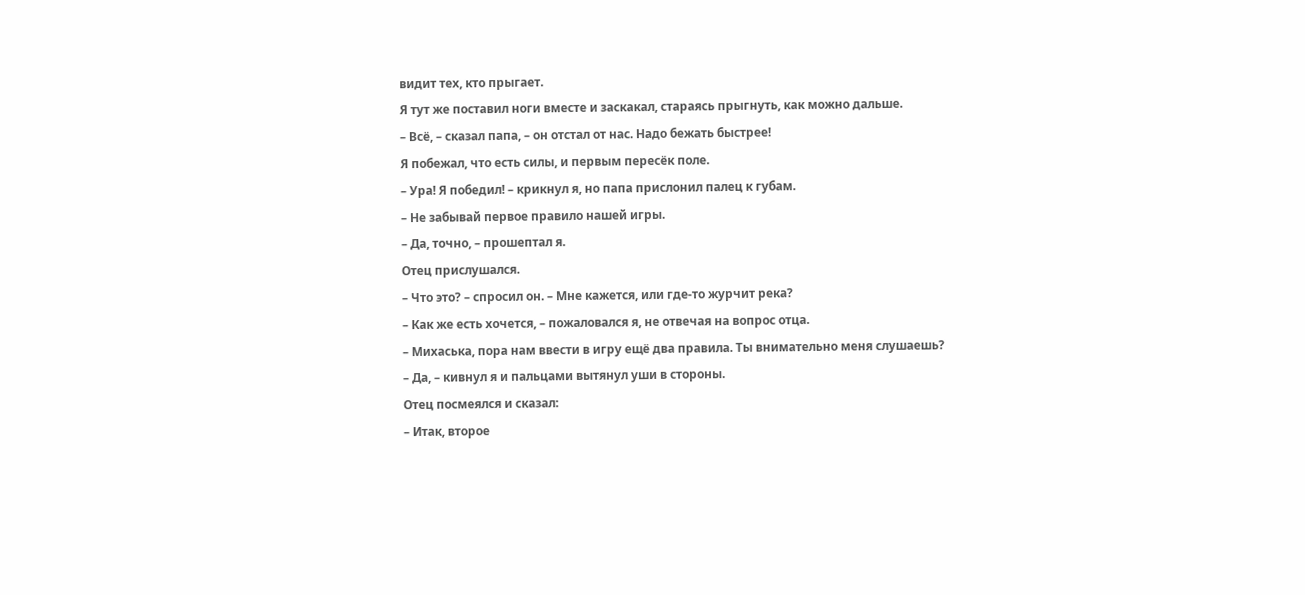видит тех, кто прыгает.
Я тут же поставил ноги вместе и заскакал, стараясь прыгнуть, как можно дальше.
– Всё, – сказал папа, – он отстал от нас. Надо бежать быстрее!
Я побежал, что есть силы, и первым пересёк поле.
– Ура! Я победил! – крикнул я, но папа прислонил палец к губам.
– Не забывай первое правило нашей игры.
– Да, точно, – прошептал я.
Отец прислушался.
– Что это? – спросил он. – Мне кажется, или где-то журчит река?
– Как же есть хочется, – пожаловался я, не отвечая на вопрос отца.
– Михаська, пора нам ввести в игру ещё два правила. Ты внимательно меня слушаешь?
– Да, – кивнул я и пальцами вытянул уши в стороны.
Отец посмеялся и сказал:
– Итак, второе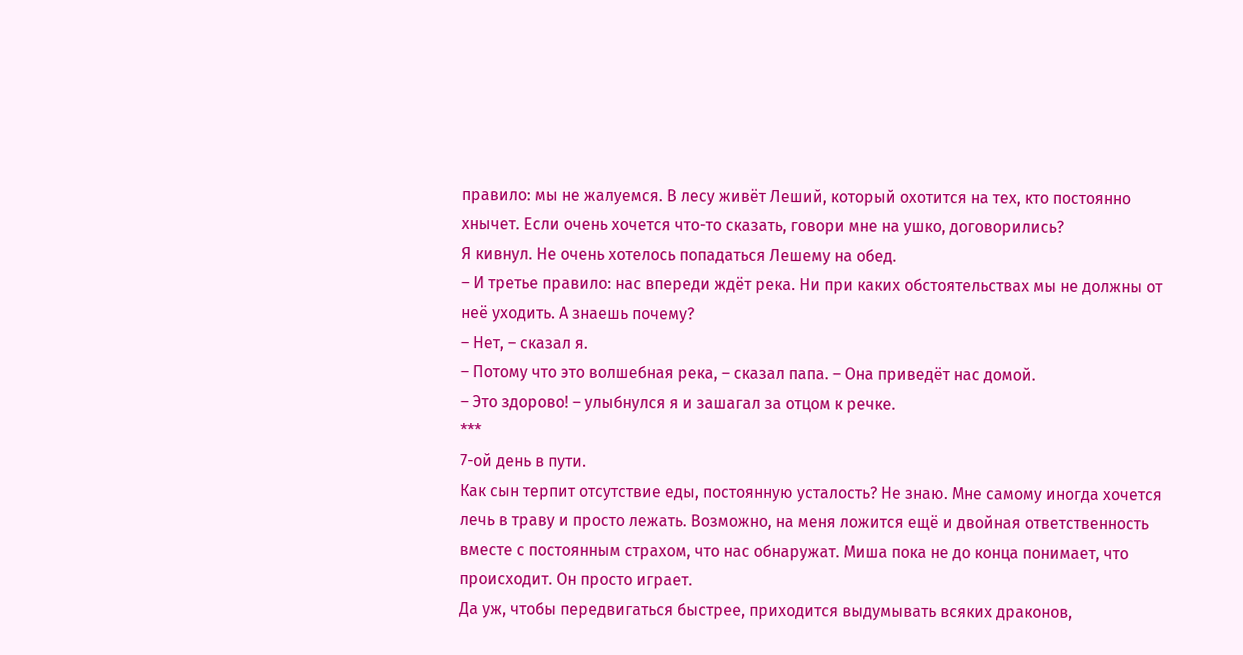правило: мы не жалуемся. В лесу живёт Леший, который охотится на тех, кто постоянно хнычет. Если очень хочется что-то сказать, говори мне на ушко, договорились?
Я кивнул. Не очень хотелось попадаться Лешему на обед.
– И третье правило: нас впереди ждёт река. Ни при каких обстоятельствах мы не должны от неё уходить. А знаешь почему?
– Нет, – сказал я.
– Потому что это волшебная река, – сказал папа. – Она приведёт нас домой.
– Это здорово! – улыбнулся я и зашагал за отцом к речке.
***
7-ой день в пути.
Как сын терпит отсутствие еды, постоянную усталость? Не знаю. Мне самому иногда хочется лечь в траву и просто лежать. Возможно, на меня ложится ещё и двойная ответственность вместе с постоянным страхом, что нас обнаружат. Миша пока не до конца понимает, что происходит. Он просто играет.
Да уж, чтобы передвигаться быстрее, приходится выдумывать всяких драконов,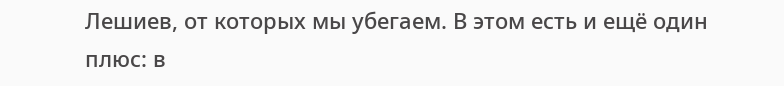Лешиев, от которых мы убегаем. В этом есть и ещё один плюс: в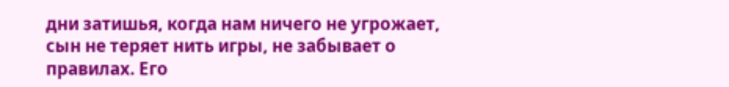дни затишья, когда нам ничего не угрожает, сын не теряет нить игры, не забывает о правилах. Его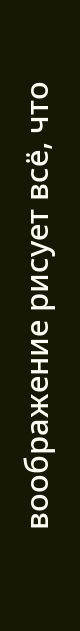воображение рисует всё, что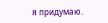я придумаю.